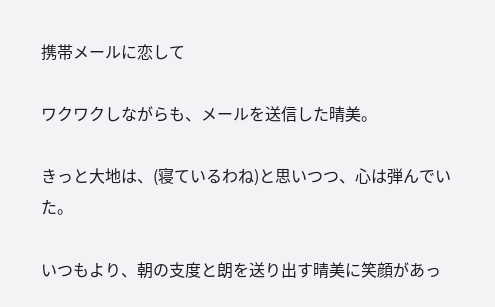携帯メールに恋して

ワクワクしながらも、メールを送信した晴美。

きっと大地は、(寝ているわね)と思いつつ、心は弾んでいた。

いつもより、朝の支度と朗を送り出す晴美に笑顔があっ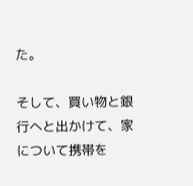た。

そして、買い物と銀行へと出かけて、家について携帯を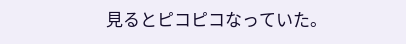見るとピコピコなっていた。